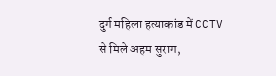दुर्ग महिला हत्याकांड में CCTV से मिले अहम सुराग,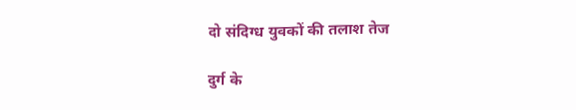दो संदिग्ध युवकों की तलाश तेज

दुर्ग के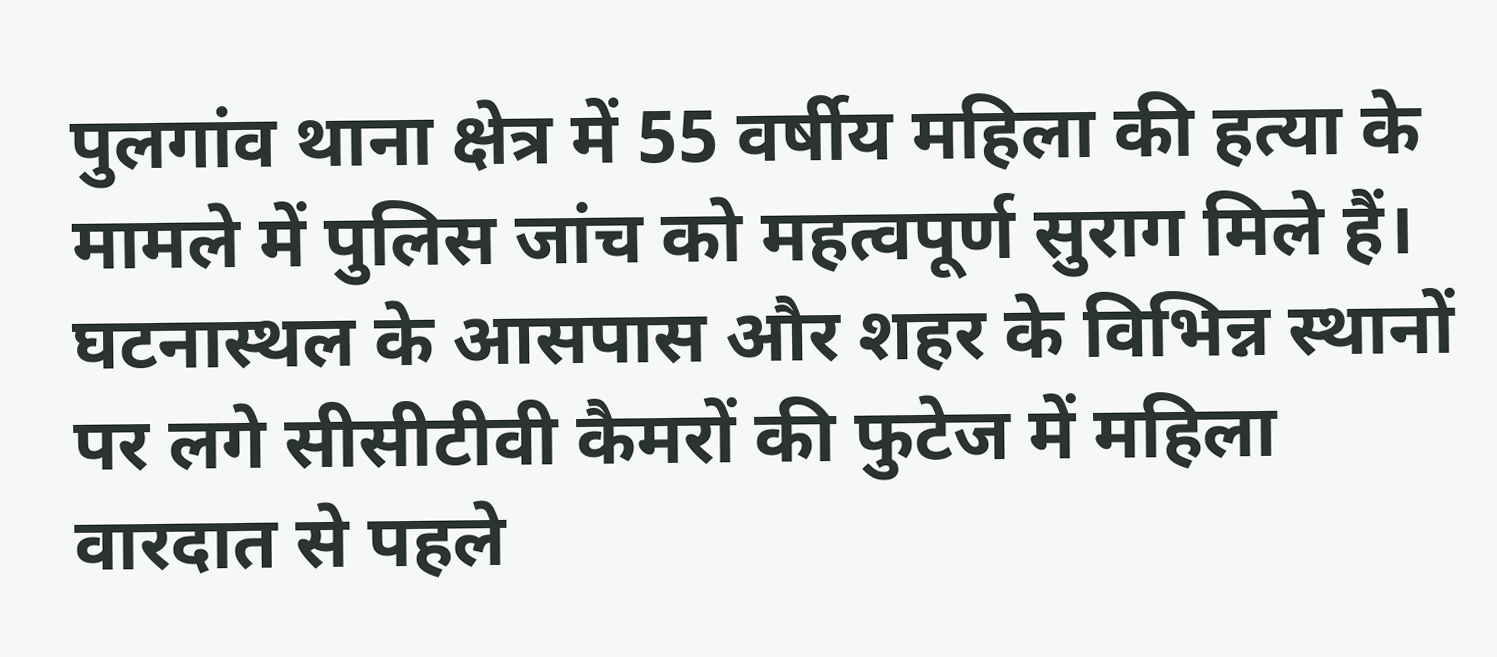पुलगांव थाना क्षेत्र में 55 वर्षीय महिला की हत्या के मामले में पुलिस जांच को महत्वपूर्ण सुराग मिले हैं। घटनास्थल के आसपास और शहर के विभिन्न स्थानों पर लगे सीसीटीवी कैमरों की फुटेज में महिला वारदात से पहले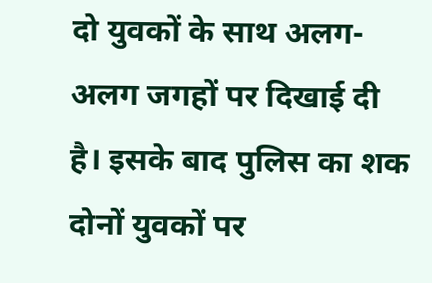दो युवकों के साथ अलग-अलग जगहों पर दिखाई दी है। इसके बाद पुलिस का शक दोनों युवकों पर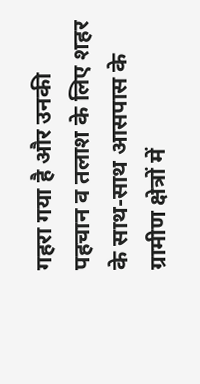गहरा गया है और उनकी पहचान व तलाश के लिए शहर के साथ-साथ आसपास के ग्रामीण क्षेत्रों में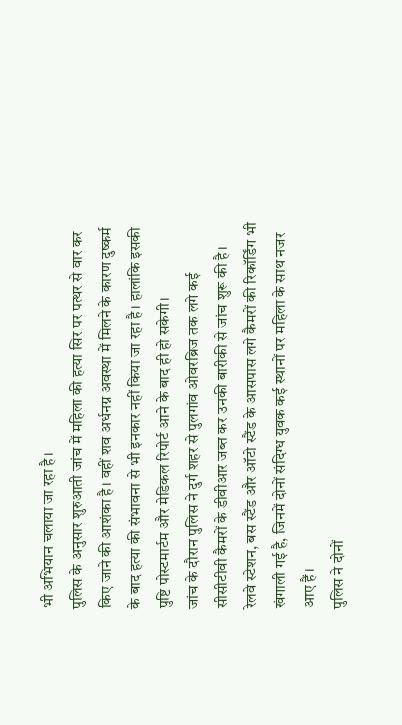भी अभियान चलाया जा रहा है।
पुलिस के अनुसार शुरुआती जांच में महिला की हत्या सिर पर पत्थर से वार कर किए जाने की आशंका है। वहीं शव अर्धनग्न अवस्था में मिलने के कारण दुष्कर्म के बाद हत्या की संभावना से भी इनकार नहीं किया जा रहा है। हालांकि इसकी पुष्टि पोस्टमार्टम और मेडिकल रिपोर्ट आने के बाद ही हो सकेगी।
जांच के दौरान पुलिस ने दुर्ग शहर से पुलगांव ओवरब्रिज तक लगे कई सीसीटीवी कैमरों के डीवीआर जब्त कर उनकी बारीकी से जांच शुरू की है। रेलवे स्टेशन, बस स्टैंड और ऑटो स्टैंड के आसपास लगे कैमरों की रिकॉर्डिंग भी खंगाली गई है, जिनमें दोनों संदिग्ध युवक कई स्थानों पर महिला के साथ नजर आए हैं।
पुलिस ने दोनों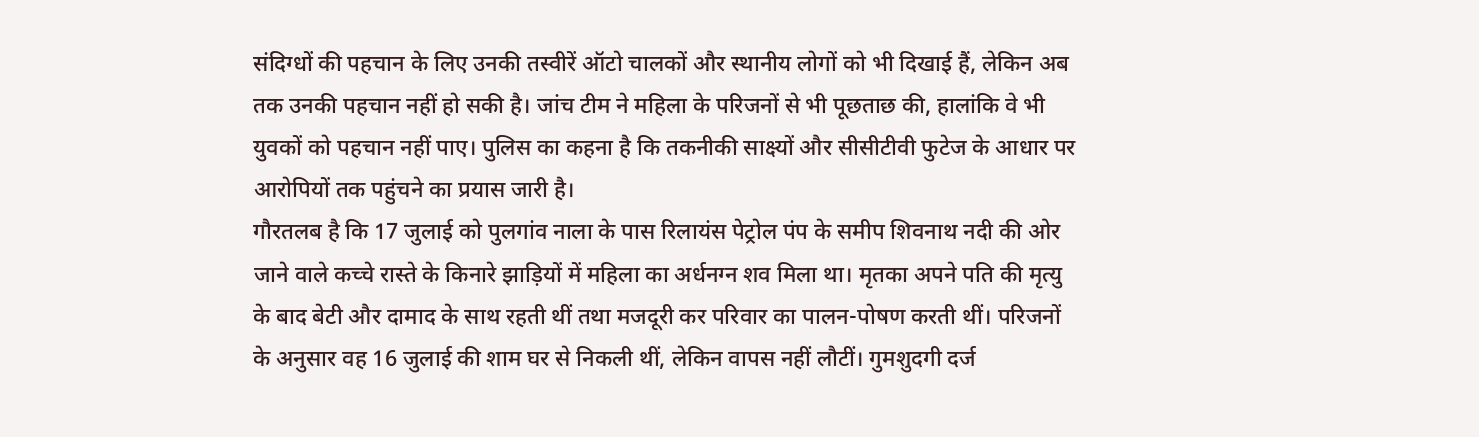संदिग्धों की पहचान के लिए उनकी तस्वीरें ऑटो चालकों और स्थानीय लोगों को भी दिखाई हैं, लेकिन अब तक उनकी पहचान नहीं हो सकी है। जांच टीम ने महिला के परिजनों से भी पूछताछ की, हालांकि वे भी युवकों को पहचान नहीं पाए। पुलिस का कहना है कि तकनीकी साक्ष्यों और सीसीटीवी फुटेज के आधार पर आरोपियों तक पहुंचने का प्रयास जारी है।
गौरतलब है कि 17 जुलाई को पुलगांव नाला के पास रिलायंस पेट्रोल पंप के समीप शिवनाथ नदी की ओर जाने वाले कच्चे रास्ते के किनारे झाड़ियों में महिला का अर्धनग्न शव मिला था। मृतका अपने पति की मृत्यु के बाद बेटी और दामाद के साथ रहती थीं तथा मजदूरी कर परिवार का पालन-पोषण करती थीं। परिजनों के अनुसार वह 16 जुलाई की शाम घर से निकली थीं, लेकिन वापस नहीं लौटीं। गुमशुदगी दर्ज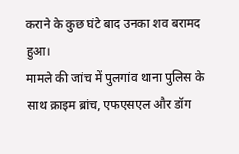कराने के कुछ घंटे बाद उनका शव बरामद हुआ।
मामले की जांच में पुलगांव थाना पुलिस के साथ क्राइम ब्रांच, एफएसएल और डॉग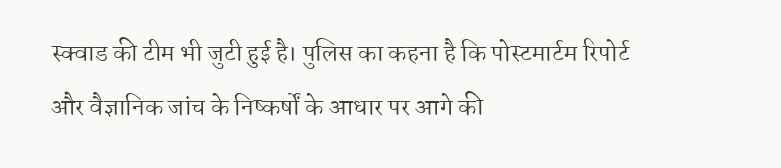स्क्वाड की टीम भी जुटी हुई है। पुलिस का कहना है कि पोस्टमार्टम रिपोर्ट और वैज्ञानिक जांच के निष्कर्षों के आधार पर आगे की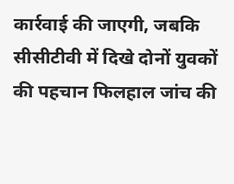कार्रवाई की जाएगी, जबकि सीसीटीवी में दिखे दोनों युवकों की पहचान फिलहाल जांच की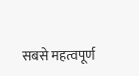सबसे महत्वपूर्ण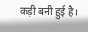कड़ी बनी हुई है।